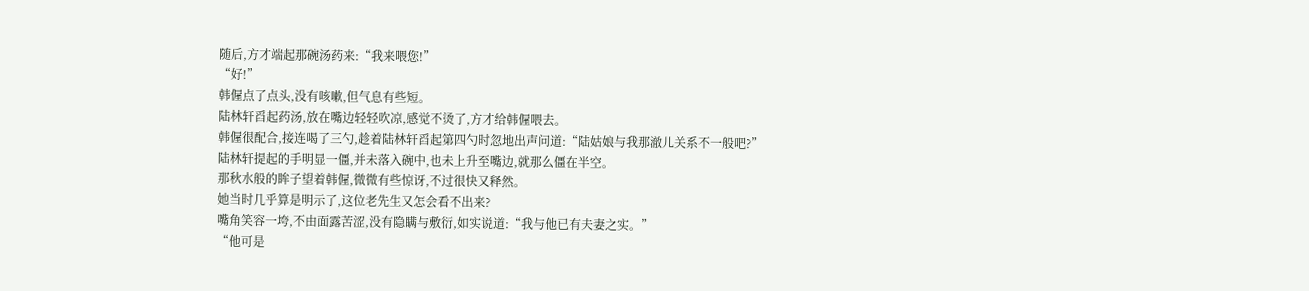随后,方才端起那碗汤药来:“我来喂您!”
“好!”
韩偓点了点头,没有咳嗽,但气息有些短。
陆林轩舀起药汤,放在嘴边轻轻吹凉,感觉不烫了,方才给韩偓喂去。
韩偓很配合,接连喝了三勺,趁着陆林轩舀起第四勺时忽地出声问道:“陆姑娘与我那澈儿关系不一般吧?”
陆林轩提起的手明显一僵,并未落入碗中,也未上升至嘴边,就那么僵在半空。
那秋水般的眸子望着韩偓,微微有些惊讶,不过很快又释然。
她当时几乎算是明示了,这位老先生又怎会看不出来?
嘴角笑容一垮,不由面露苦涩,没有隐瞒与敷衍,如实说道:“我与他已有夫妻之实。”
“他可是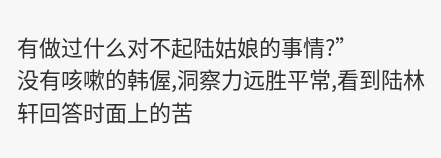有做过什么对不起陆姑娘的事情?”
没有咳嗽的韩偓,洞察力远胜平常,看到陆林轩回答时面上的苦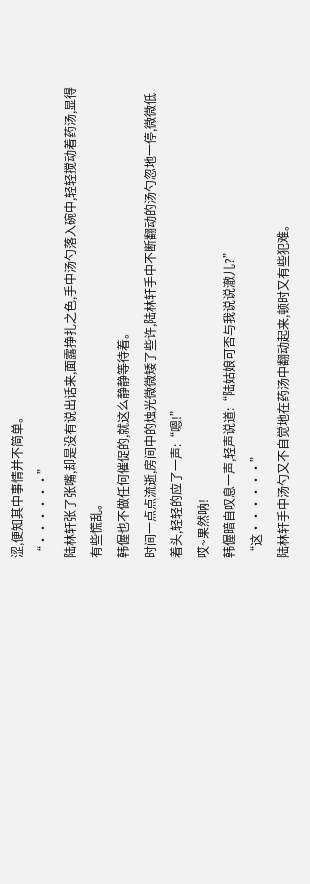涩,便知其中事情并不简单。
“······”
陆林轩张了张嘴,却是没有说出话来,面露挣扎之色,手中汤勺落入碗中,轻轻搅动着药汤,显得有些慌乱。
韩偓也不做任何催促的,就这么静静等待着。
时间一点点流逝,房间中的烛光微微矮了些许,陆林轩手中不断翻动的汤勺忽地一停,微微低着头,轻轻的应了一声:“嗯!”
哎~果然呐!
韩偓暗自叹息一声,轻声说道:“陆姑娘可否与我说说澈儿?”
“这······”
陆林轩手中汤勺又不自觉地在药汤中翻动起来,顿时又有些犯难。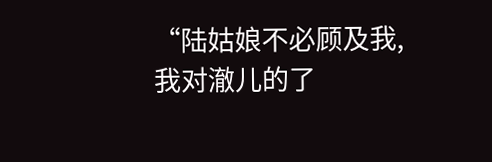“陆姑娘不必顾及我,我对澈儿的了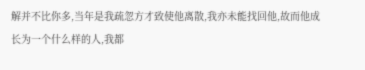解并不比你多,当年是我疏忽方才致使他离散,我亦未能找回他,故而他成长为一个什么样的人,我都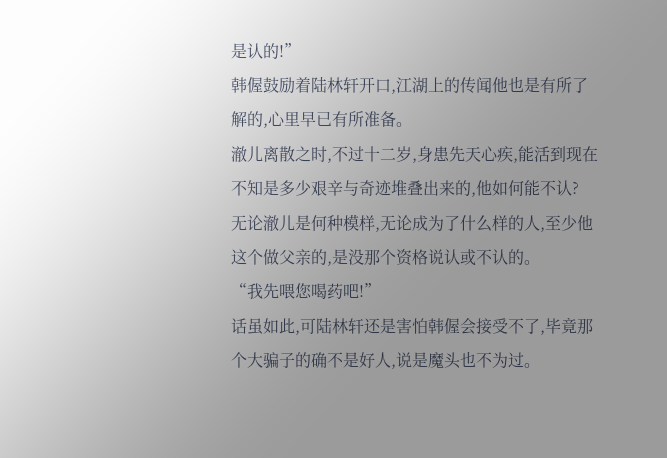是认的!”
韩偓鼓励着陆林轩开口,江湖上的传闻他也是有所了解的,心里早已有所准备。
澈儿离散之时,不过十二岁,身患先天心疾,能活到现在不知是多少艰辛与奇迹堆叠出来的,他如何能不认?
无论澈儿是何种模样,无论成为了什么样的人,至少他这个做父亲的,是没那个资格说认或不认的。
“我先喂您喝药吧!”
话虽如此,可陆林轩还是害怕韩偓会接受不了,毕竟那个大骗子的确不是好人,说是魔头也不为过。